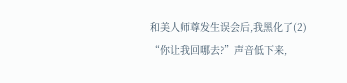和美人师尊发生误会后,我黑化了(2)
“你让我回哪去?”声音低下来,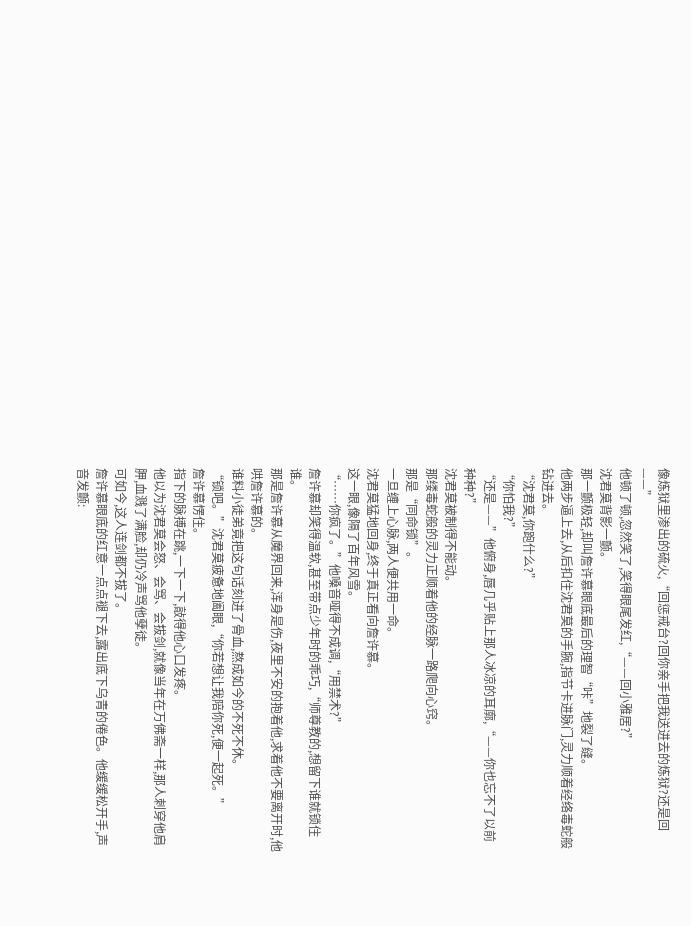像炼狱里渗出的硫火,“回惩戒台?回你亲手把我送进去的炼狱?还是回——”
他顿了顿,忽然笑了,笑得眼尾发红,“——回小雅居?”
沈君莫背影一颤。
那一颤极轻,却叫詹许慕眼底最后的理智“咔”地裂了缝。
他两步逼上去,从后扣住沈君莫的手腕,指节卡进脉门,灵力顺着经络毒蛇般钻进去。
“沈君莫,你跑什么?”
“你怕我?”
“还是——”他俯身,唇几乎贴上那人冰凉的耳廓,“——你也忘不了以前种种?”
沈君莫被制得不能动。
那缕毒蛇般的灵力正顺着他的经脉一路爬向心窍。
那是“同命锁”。
一旦缠上心脉,两人便共用一命。
沈君莫猛地回身,终于真正看向詹许慕。
这一眼,像隔了百年风雪。
“……你疯了。”他嗓音哑得不成调,“用禁术?”
詹许慕却笑得温软,甚至带点少年时的乖巧,“师尊教的,想留下谁就锁住谁。
那是詹许慕从魔界回来,浑身是伤,夜里不安的抱着他,求着他不要离开时,他哄詹许慕的。
谁料小徒弟竟把这句话刻进了骨血,熬成如今的不死不休。
“锁吧。”沈君莫疲惫地阖眼,“你若想让我陪你死,便一起死。”
詹许慕愣住。
指下的脉搏在跳,一下一下,敲得他心口发疼。
他以为沈君莫会怒、会骂、会拔剑,就像当年在万佛斋一样,那人刺穿他肩胛,血溅了满脸,却仍冷声骂他孽徒。
可如今,这人连剑都不拔了。
詹许慕眼底的红意一点点褪下去,露出底下乌青的倦色。他缓缓松开手,声音发颤: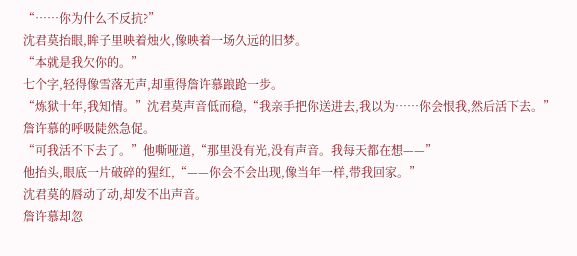“……你为什么不反抗?”
沈君莫抬眼,眸子里映着烛火,像映着一场久远的旧梦。
“本就是我欠你的。”
七个字,轻得像雪落无声,却重得詹许慕踉跄一步。
“炼狱十年,我知情。”沈君莫声音低而稳,“我亲手把你送进去,我以为……你会恨我,然后活下去。”
詹许慕的呼吸陡然急促。
“可我活不下去了。”他嘶哑道,“那里没有光,没有声音。我每天都在想——”
他抬头,眼底一片破碎的猩红,“——你会不会出现,像当年一样,带我回家。”
沈君莫的唇动了动,却发不出声音。
詹许慕却忽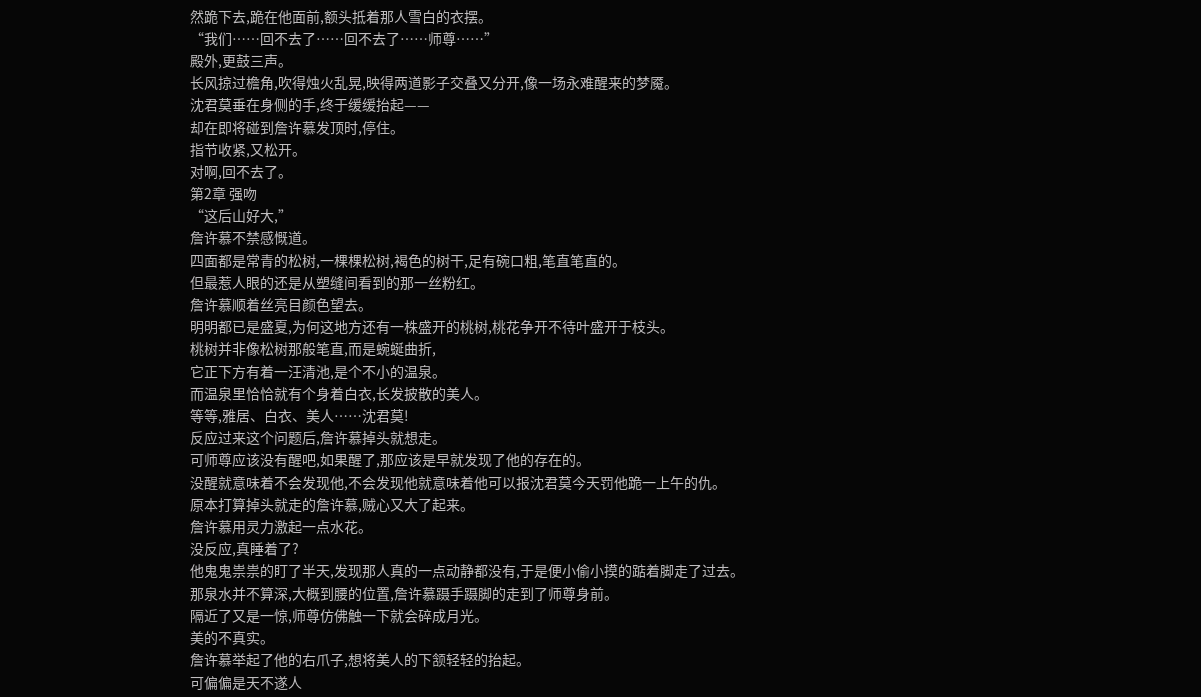然跪下去,跪在他面前,额头抵着那人雪白的衣摆。
“我们……回不去了……回不去了……师尊……”
殿外,更鼓三声。
长风掠过檐角,吹得烛火乱晃,映得两道影子交叠又分开,像一场永难醒来的梦魇。
沈君莫垂在身侧的手,终于缓缓抬起——
却在即将碰到詹许慕发顶时,停住。
指节收紧,又松开。
对啊,回不去了。
第2章 强吻
“这后山好大,”
詹许慕不禁感慨道。
四面都是常青的松树,一棵棵松树,褐色的树干,足有碗口粗,笔直笔直的。
但最惹人眼的还是从塑缝间看到的那一丝粉红。
詹许慕顺着丝亮目颜色望去。
明明都已是盛夏,为何这地方还有一株盛开的桃树,桃花争开不待叶盛开于枝头。
桃树并非像松树那般笔直,而是蜿蜒曲折,
它正下方有着一汪清池,是个不小的温泉。
而温泉里恰恰就有个身着白衣,长发披散的美人。
等等,雅居、白衣、美人……沈君莫!
反应过来这个问题后,詹许慕掉头就想走。
可师尊应该没有醒吧,如果醒了,那应该是早就发现了他的存在的。
没醒就意味着不会发现他,不会发现他就意味着他可以报沈君莫今天罚他跪一上午的仇。
原本打算掉头就走的詹许慕,贼心又大了起来。
詹许慕用灵力激起一点水花。
没反应,真睡着了?
他鬼鬼祟祟的盯了半天,发现那人真的一点动静都没有,于是便小偷小摸的踮着脚走了过去。
那泉水并不算深,大概到腰的位置,詹许慕蹑手蹑脚的走到了师尊身前。
隔近了又是一惊,师尊仿佛触一下就会碎成月光。
美的不真实。
詹许慕举起了他的右爪子,想将美人的下颔轻轻的抬起。
可偏偏是天不遂人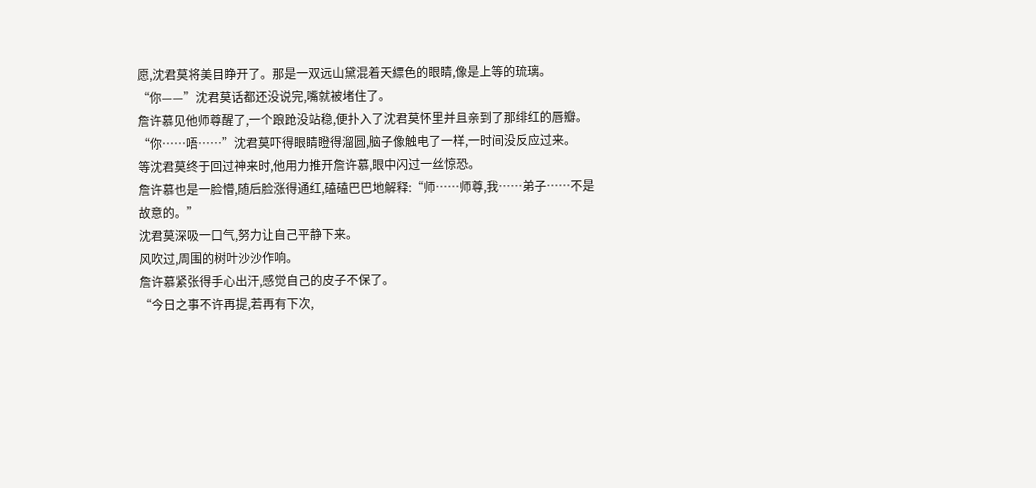愿,沈君莫将美目睁开了。那是一双远山黛混着天縹色的眼睛,像是上等的琉璃。
“你——”沈君莫话都还没说完,嘴就被堵住了。
詹许慕见他师尊醒了,一个踉跄没站稳,便扑入了沈君莫怀里并且亲到了那绯红的唇瓣。
“你……唔……”沈君莫吓得眼睛瞪得溜圆,脑子像触电了一样,一时间没反应过来。
等沈君莫终于回过神来时,他用力推开詹许慕,眼中闪过一丝惊恐。
詹许慕也是一脸懵,随后脸涨得通红,磕磕巴巴地解释:“师……师尊,我……弟子……不是故意的。”
沈君莫深吸一口气,努力让自己平静下来。
风吹过,周围的树叶沙沙作响。
詹许慕紧张得手心出汗,感觉自己的皮子不保了。
“今日之事不许再提,若再有下次,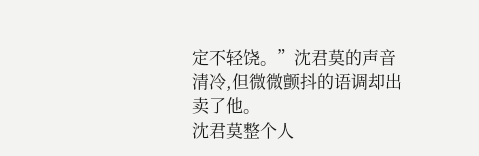定不轻饶。”沈君莫的声音清冷,但微微颤抖的语调却出卖了他。
沈君莫整个人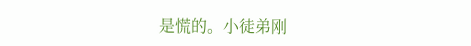是慌的。小徒弟刚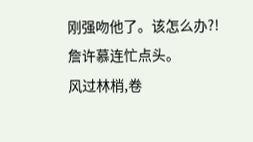刚强吻他了。该怎么办?!
詹许慕连忙点头。
风过林梢,卷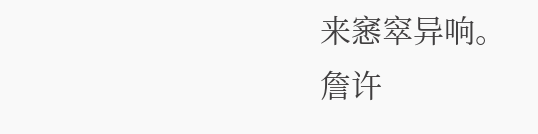来窸窣异响。
詹许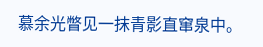慕余光瞥见一抹青影直窜泉中。